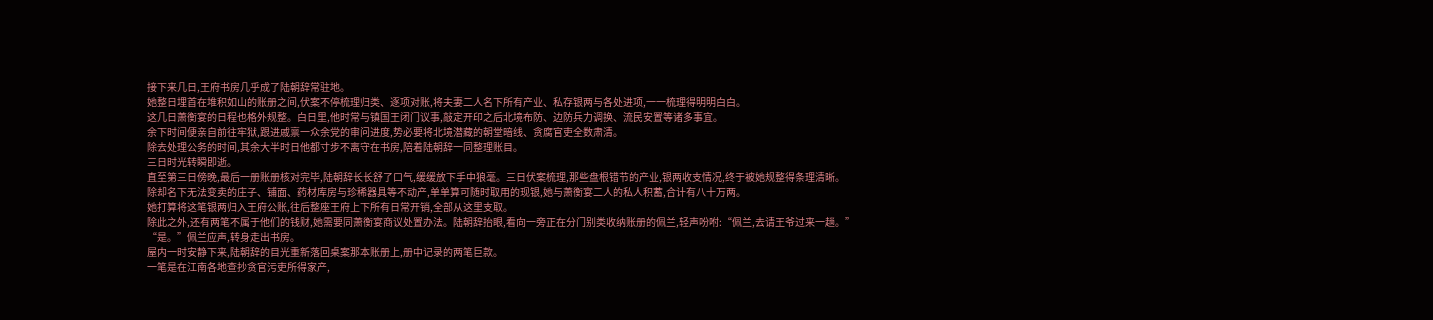接下来几日,王府书房几乎成了陆朝辞常驻地。
她整日埋首在堆积如山的账册之间,伏案不停梳理归类、逐项对账,将夫妻二人名下所有产业、私存银两与各处进项,一一梳理得明明白白。
这几日萧衡宴的日程也格外规整。白日里,他时常与镇国王闭门议事,敲定开印之后北境布防、边防兵力调换、流民安置等诸多事宜。
余下时间便亲自前往牢狱,跟进戚禀一众余党的审问进度,势必要将北境潜藏的朝堂暗线、贪腐官吏全数肃清。
除去处理公务的时间,其余大半时日他都寸步不离守在书房,陪着陆朝辞一同整理账目。
三日时光转瞬即逝。
直至第三日傍晚,最后一册账册核对完毕,陆朝辞长长舒了口气,缓缓放下手中狼毫。三日伏案梳理,那些盘根错节的产业,银两收支情况,终于被她规整得条理清晰。
除却名下无法变卖的庄子、铺面、药材库房与珍稀器具等不动产,单单算可随时取用的现银,她与萧衡宴二人的私人积蓄,合计有八十万两。
她打算将这笔银两归入王府公账,往后整座王府上下所有日常开销,全部从这里支取。
除此之外,还有两笔不属于他们的钱财,她需要同萧衡宴商议处置办法。陆朝辞抬眼,看向一旁正在分门别类收纳账册的佩兰,轻声吩咐:“佩兰,去请王爷过来一趟。”
“是。”佩兰应声,转身走出书房。
屋内一时安静下来,陆朝辞的目光重新落回桌案那本账册上,册中记录的两笔巨款。
一笔是在江南各地查抄贪官污吏所得家产,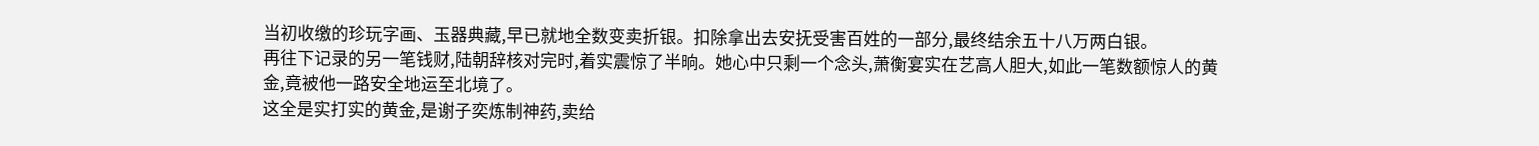当初收缴的珍玩字画、玉器典藏,早已就地全数变卖折银。扣除拿出去安抚受害百姓的一部分,最终结余五十八万两白银。
再往下记录的另一笔钱财,陆朝辞核对完时,着实震惊了半晌。她心中只剩一个念头,萧衡宴实在艺高人胆大,如此一笔数额惊人的黄金,竟被他一路安全地运至北境了。
这全是实打实的黄金,是谢子奕炼制神药,卖给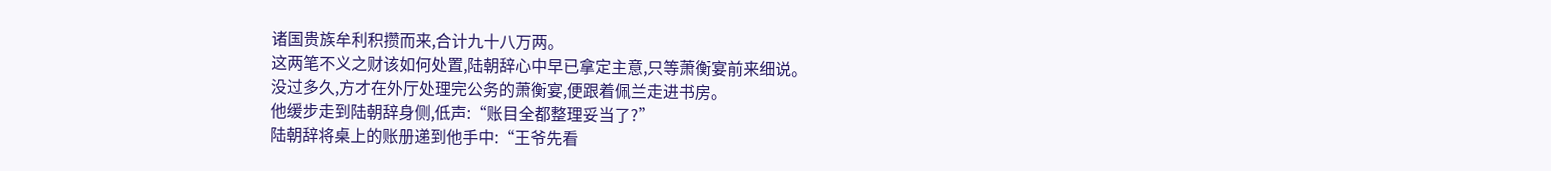诸国贵族牟利积攒而来,合计九十八万两。
这两笔不义之财该如何处置,陆朝辞心中早已拿定主意,只等萧衡宴前来细说。
没过多久,方才在外厅处理完公务的萧衡宴,便跟着佩兰走进书房。
他缓步走到陆朝辞身侧,低声:“账目全都整理妥当了?”
陆朝辞将桌上的账册递到他手中:“王爷先看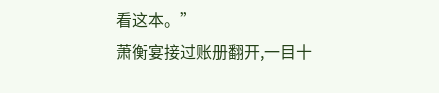看这本。”
萧衡宴接过账册翻开,一目十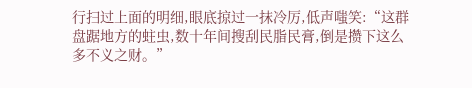行扫过上面的明细,眼底掠过一抹冷厉,低声嗤笑:“这群盘踞地方的蛀虫,数十年间搜刮民脂民膏,倒是攒下这么多不义之财。”